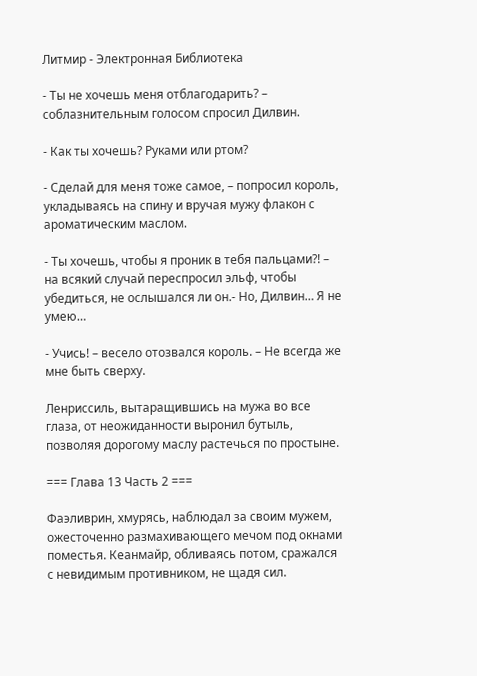Литмир - Электронная Библиотека

- Ты не хочешь меня отблагодарить? – соблазнительным голосом спросил Дилвин.

- Как ты хочешь? Руками или ртом?

- Сделай для меня тоже самое, – попросил король, укладываясь на спину и вручая мужу флакон с ароматическим маслом.

- Ты хочешь, чтобы я проник в тебя пальцами?! – на всякий случай переспросил эльф, чтобы убедиться, не ослышался ли он.- Но, Дилвин… Я не умею…

- Учись! – весело отозвался король. – Не всегда же мне быть сверху.

Ленриссиль, вытаращившись на мужа во все глаза, от неожиданности выронил бутыль, позволяя дорогому маслу растечься по простыне.

=== Глава 13 Часть 2 ===

Фаэливрин, хмурясь, наблюдал за своим мужем, ожесточенно размахивающего мечом под окнами поместья. Кеанмайр, обливаясь потом, сражался с невидимым противником, не щадя сил.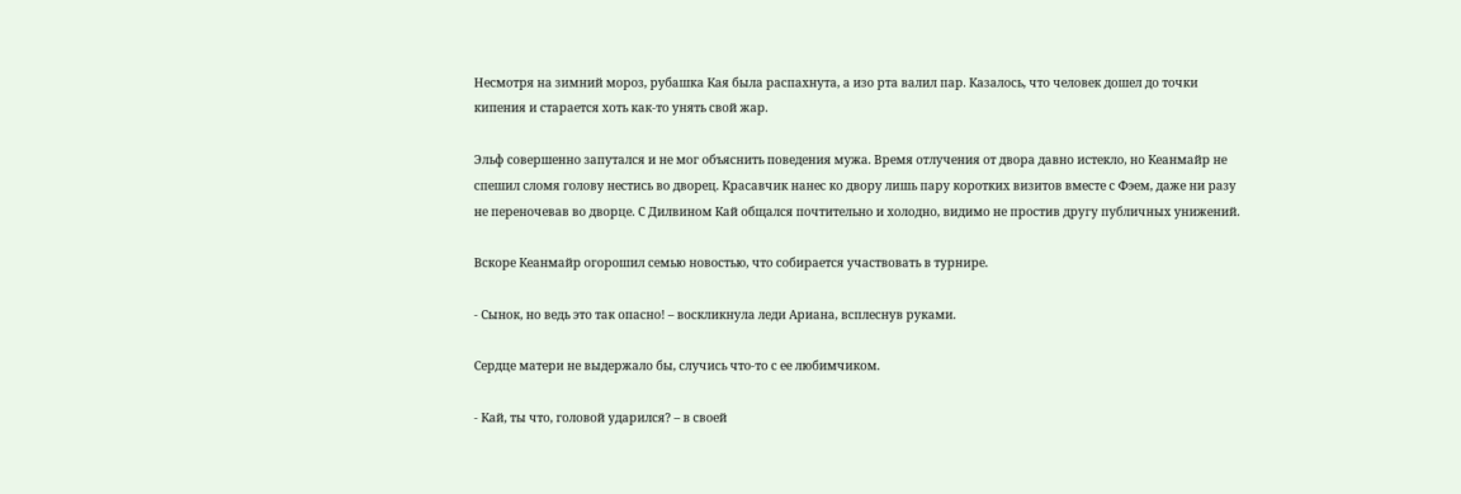Несмотря на зимний мороз, рубашка Кая была распахнута, а изо рта валил пар. Казалось, что человек дошел до точки кипения и старается хоть как-то унять свой жар.

Эльф совершенно запутался и не мог объяснить поведения мужа. Время отлучения от двора давно истекло, но Кеанмайр не спешил сломя голову нестись во дворец. Красавчик нанес ко двору лишь пару коротких визитов вместе с Фэем, даже ни разу не переночевав во дворце. С Дилвином Кай общался почтительно и холодно, видимо не простив другу публичных унижений.

Вскоре Кеанмайр огорошил семью новостью, что собирается участвовать в турнире.

- Сынок, но ведь это так опасно! – воскликнула леди Ариана, всплеснув руками.

Сердце матери не выдержало бы, случись что-то с ее любимчиком.

- Кай, ты что, головой ударился? – в своей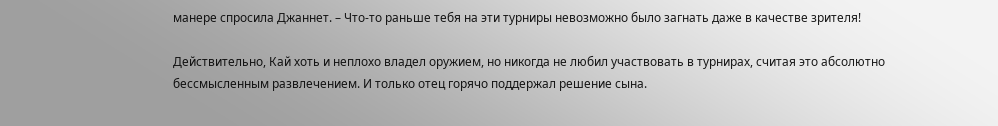манере спросила Джаннет. – Что-то раньше тебя на эти турниры невозможно было загнать даже в качестве зрителя!

Действительно, Кай хоть и неплохо владел оружием, но никогда не любил участвовать в турнирах, считая это абсолютно бессмысленным развлечением. И только отец горячо поддержал решение сына.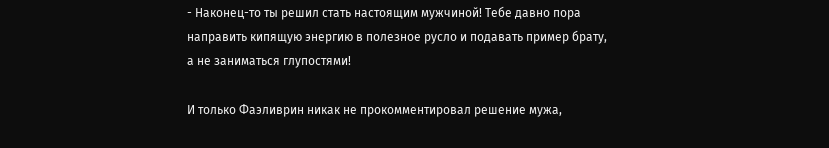- Наконец-то ты решил стать настоящим мужчиной! Тебе давно пора направить кипящую энергию в полезное русло и подавать пример брату, а не заниматься глупостями!

И только Фаэливрин никак не прокомментировал решение мужа,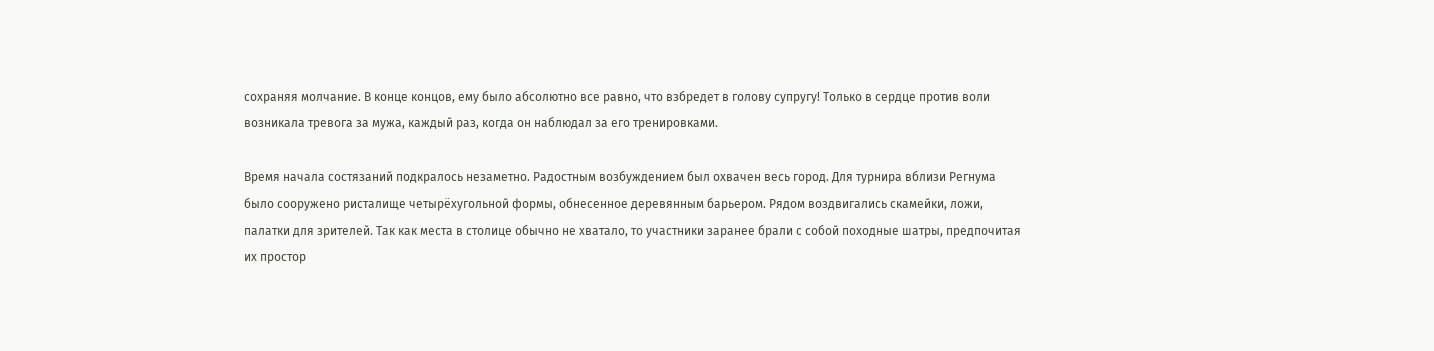сохраняя молчание. В конце концов, ему было абсолютно все равно, что взбредет в голову супругу! Только в сердце против воли возникала тревога за мужа, каждый раз, когда он наблюдал за его тренировками.

Время начала состязаний подкралось незаметно. Радостным возбуждением был охвачен весь город. Для турнира вблизи Регнума было сооружено ристалище четырёхугольной формы, обнесенное деревянным барьером. Рядом воздвигались скамейки, ложи, палатки для зрителей. Так как места в столице обычно не хватало, то участники заранее брали с собой походные шатры, предпочитая их простор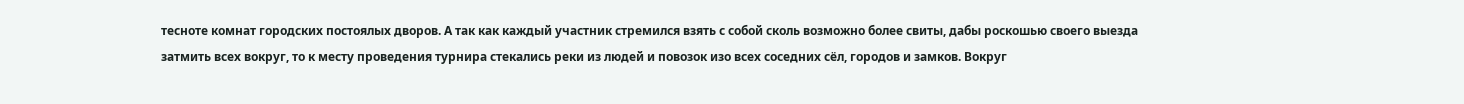тесноте комнат городских постоялых дворов. А так как каждый участник стремился взять с собой сколь возможно более свиты, дабы роскошью своего выезда затмить всех вокруг, то к месту проведения турнира стекались реки из людей и повозок изо всех соседних сёл, городов и замков. Вокруг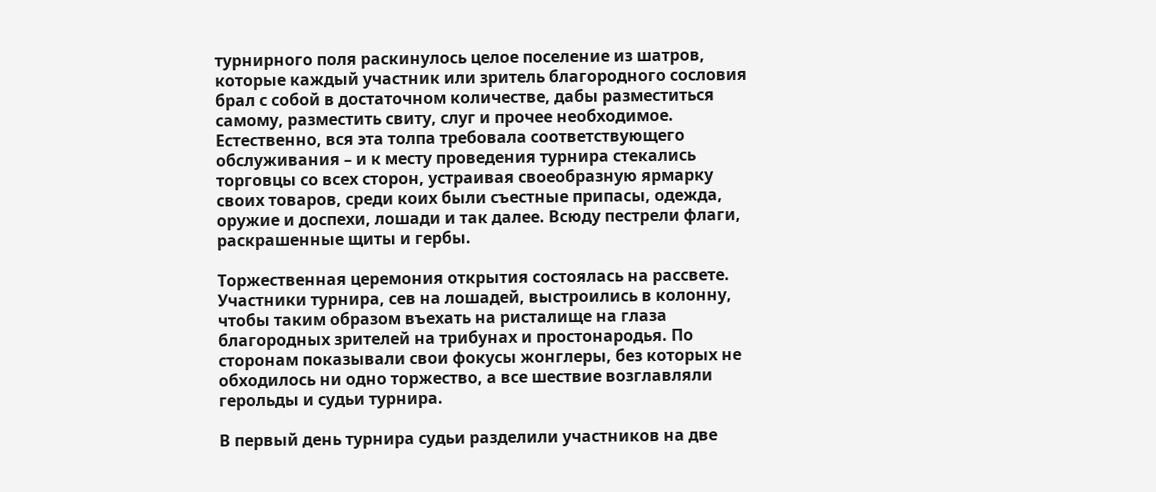турнирного поля раскинулось целое поселение из шатров, которые каждый участник или зритель благородного сословия брал с собой в достаточном количестве, дабы разместиться самому, разместить свиту, слуг и прочее необходимое. Естественно, вся эта толпа требовала соответствующего обслуживания – и к месту проведения турнира стекались торговцы со всех сторон, устраивая своеобразную ярмарку своих товаров, среди коих были съестные припасы, одежда, оружие и доспехи, лошади и так далее. Всюду пестрели флаги, раскрашенные щиты и гербы.

Торжественная церемония открытия состоялась на рассвете. Участники турнира, сев на лошадей, выстроились в колонну, чтобы таким образом въехать на ристалище на глаза благородных зрителей на трибунах и простонародья. По сторонам показывали свои фокусы жонглеры, без которых не обходилось ни одно торжество, а все шествие возглавляли герольды и судьи турнира.

В первый день турнира судьи разделили участников на две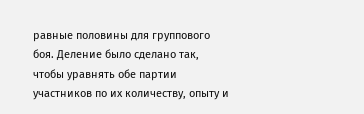равные половины для группового боя. Деление было сделано так, чтобы уравнять обе партии участников по их количеству, опыту и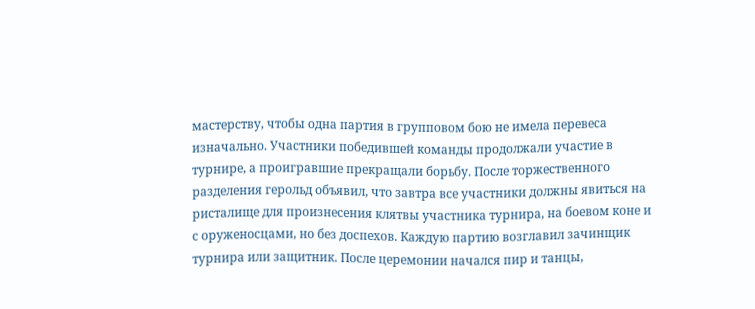мастерству, чтобы одна партия в групповом бою не имела перевеса изначально. Участники победившей команды продолжали участие в турнире, а проигравшие прекращали борьбу. После торжественного разделения герольд объявил, что завтра все участники должны явиться на ристалище для произнесения клятвы участника турнира, на боевом коне и с оруженосцами, но без доспехов. Каждую партию возглавил зачинщик турнира или защитник. После церемонии начался пир и танцы,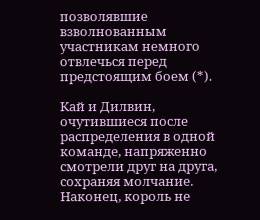позволявшие взволнованным участникам немного отвлечься перед предстоящим боем (*).

Кай и Дилвин, очутившиеся после распределения в одной команде, напряженно смотрели друг на друга, сохраняя молчание. Наконец, король не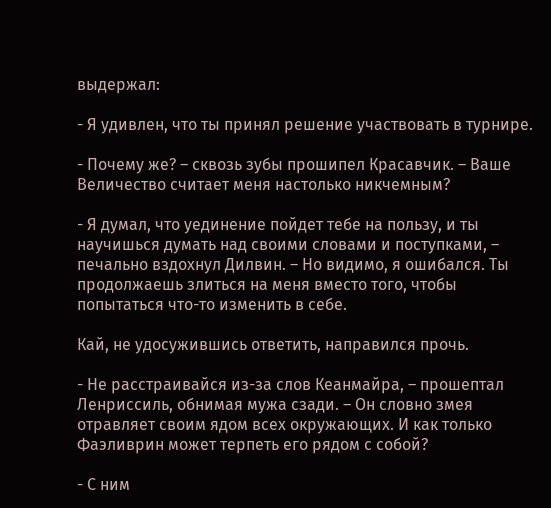выдержал:

- Я удивлен, что ты принял решение участвовать в турнире.

- Почему же? – сквозь зубы прошипел Красавчик. – Ваше Величество считает меня настолько никчемным?

- Я думал, что уединение пойдет тебе на пользу, и ты научишься думать над своими словами и поступками, – печально вздохнул Дилвин. – Но видимо, я ошибался. Ты продолжаешь злиться на меня вместо того, чтобы попытаться что-то изменить в себе.

Кай, не удосужившись ответить, направился прочь.

- Не расстраивайся из-за слов Кеанмайра, – прошептал Ленриссиль, обнимая мужа сзади. – Он словно змея отравляет своим ядом всех окружающих. И как только Фаэливрин может терпеть его рядом с собой?

- С ним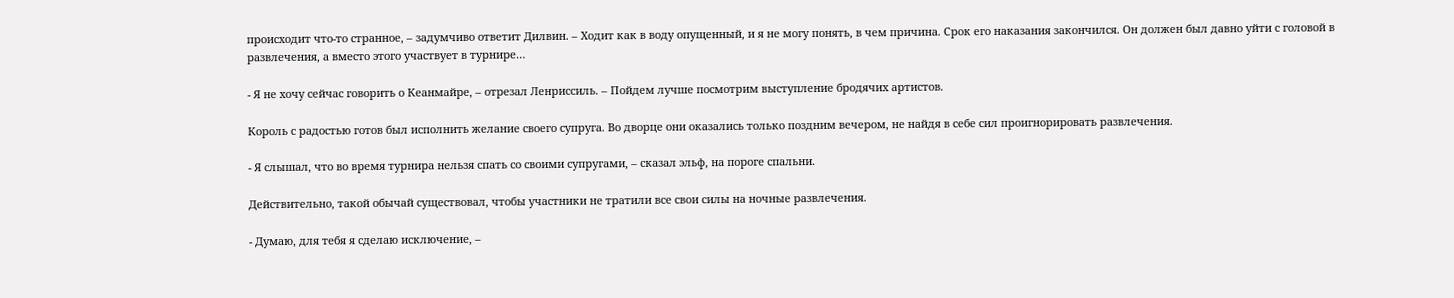происходит что-то странное, – задумчиво ответит Дилвин. – Ходит как в воду опущенный, и я не могу понять, в чем причина. Срок его наказания закончился. Он должен был давно уйти с головой в развлечения, а вместо этого участвует в турнире…

- Я не хочу сейчас говорить о Кеанмайре, – отрезал Ленриссиль. – Пойдем лучше посмотрим выступление бродячих артистов.

Король с радостью готов был исполнить желание своего супруга. Во дворце они оказались только поздним вечером, не найдя в себе сил проигнорировать развлечения.

- Я слышал, что во время турнира нельзя спать со своими супругами, – сказал эльф, на пороге спальни.

Действительно, такой обычай существовал, чтобы участники не тратили все свои силы на ночные развлечения.

- Думаю, для тебя я сделаю исключение, –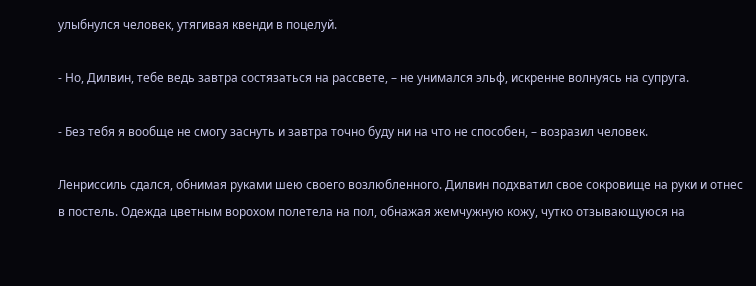улыбнулся человек, утягивая квенди в поцелуй.

- Но, Дилвин, тебе ведь завтра состязаться на рассвете, – не унимался эльф, искренне волнуясь на супруга.

- Без тебя я вообще не смогу заснуть и завтра точно буду ни на что не способен, – возразил человек.

Ленриссиль сдался, обнимая руками шею своего возлюбленного. Дилвин подхватил свое сокровище на руки и отнес в постель. Одежда цветным ворохом полетела на пол, обнажая жемчужную кожу, чутко отзывающуюся на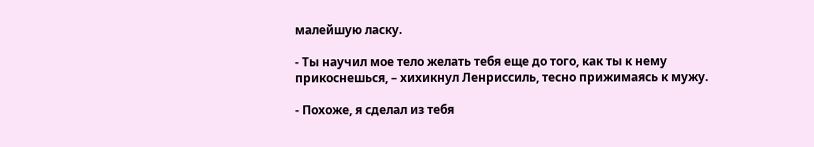малейшую ласку.

- Ты научил мое тело желать тебя еще до того, как ты к нему прикоснешься, – хихикнул Ленриссиль, тесно прижимаясь к мужу.

- Похоже, я сделал из тебя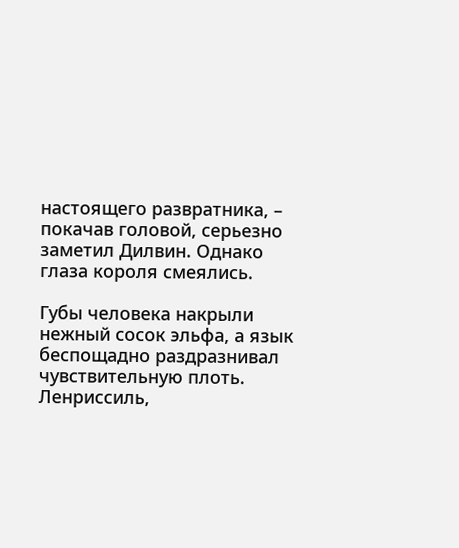настоящего развратника, – покачав головой, серьезно заметил Дилвин. Однако глаза короля смеялись.

Губы человека накрыли нежный сосок эльфа, а язык беспощадно раздразнивал чувствительную плоть. Ленриссиль,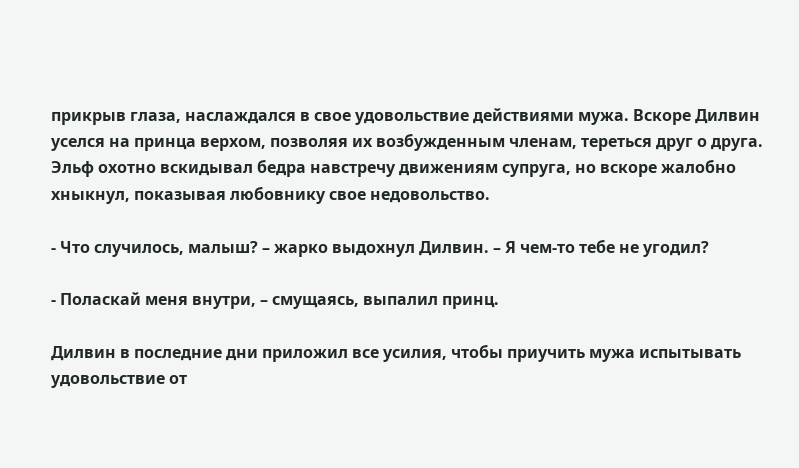прикрыв глаза, наслаждался в свое удовольствие действиями мужа. Вскоре Дилвин уселся на принца верхом, позволяя их возбужденным членам, тереться друг о друга. Эльф охотно вскидывал бедра навстречу движениям супруга, но вскоре жалобно хныкнул, показывая любовнику свое недовольство.

- Что случилось, малыш? – жарко выдохнул Дилвин. – Я чем-то тебе не угодил?

- Поласкай меня внутри, – смущаясь, выпалил принц.

Дилвин в последние дни приложил все усилия, чтобы приучить мужа испытывать удовольствие от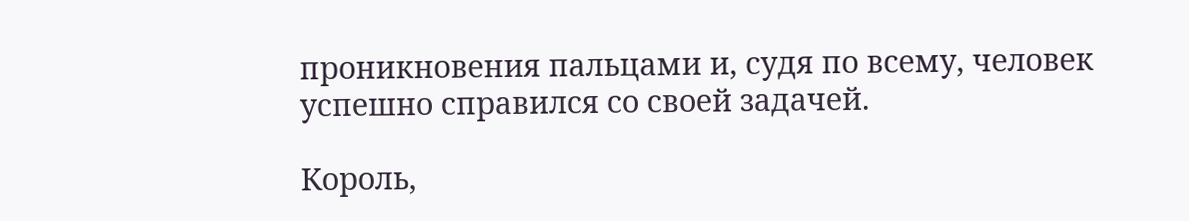проникновения пальцами и, судя по всему, человек успешно справился со своей задачей.

Король,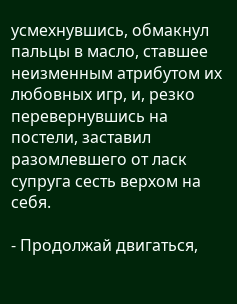усмехнувшись, обмакнул пальцы в масло, ставшее неизменным атрибутом их любовных игр, и, резко перевернувшись на постели, заставил разомлевшего от ласк супруга сесть верхом на себя.

- Продолжай двигаться,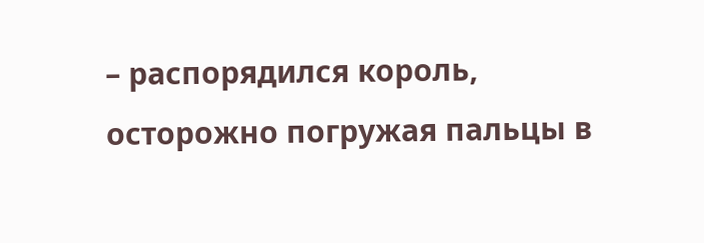– распорядился король, осторожно погружая пальцы в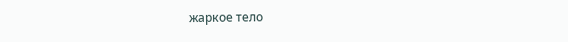жаркое тело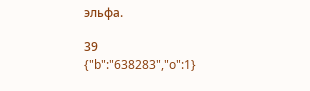эльфа.

39
{"b":"638283","o":1}